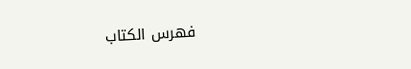فهرس الكتاب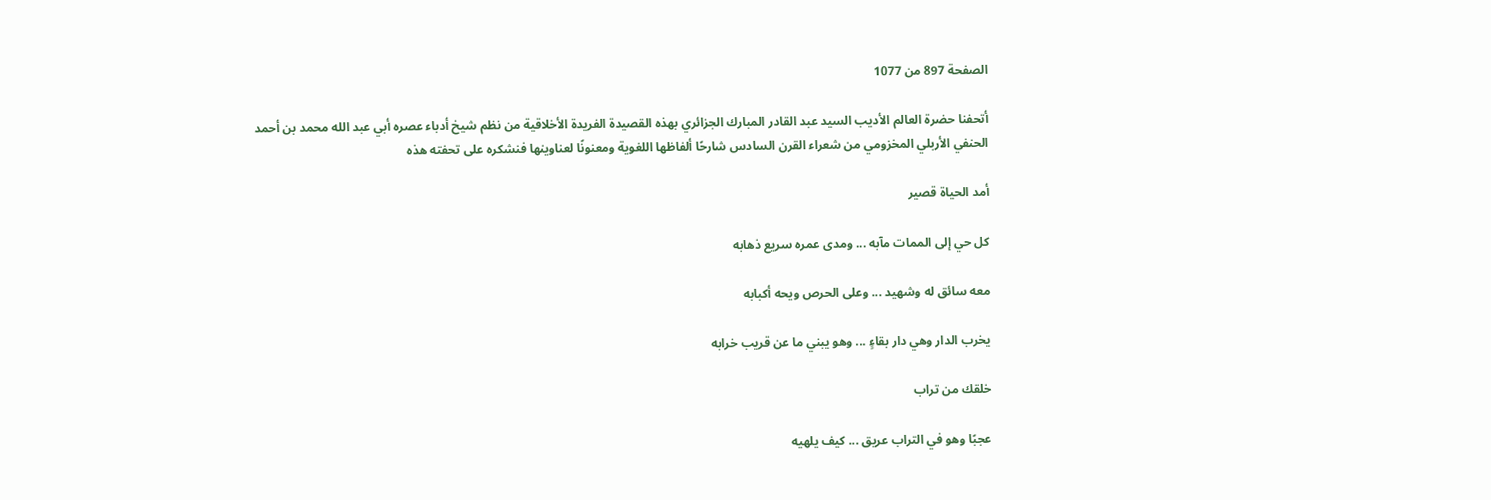الصفحة 897 من 1077

أتحفنا حضرة العالم الأديب السيد عبد القادر المبارك الجزائري بهذه القصيدة الفريدة الأخلاقية من نظم شيخ أدباء عصره أبي عبد الله محمد بن أحمد الحنفي الأربلي المخزومي من شعراء القرن السادس شارحًا ألفاظها اللغوية ومعنونًا لعناوينها فنشكره على تحفته هذه

أمد الحياة قصير

كل حي إلى الممات مآبه ... ومدى عمره سريع ذهابه

معه سائق له وشهيد ... وعلى الحرص ويحه أكبابه

يخرب الدار وهي دار بقاءٍ ... وهو يبني ما عن قريب خرابه

خلقك من تراب

عجبًا وهو في التراب عريق ... كيف يلهيه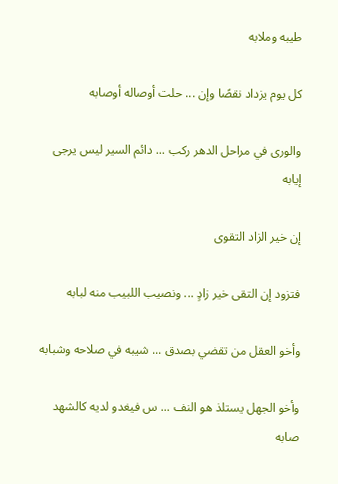طيبه وملابه

كل يوم يزداد نقصًا وإن ... حلت أوصاله أوصابه

والورى في مراحل الدهر ركب ... دائم السير ليس يرجى إيابه

إن خير الزاد التقوى

فتزود إن التقى خير زادٍ ... ونصيب اللبيب منه لبابه

وأخو العقل من تقضي بصدق ... شيبه في صلاحه وشبابه

وأخو الجهل يستلذ هو النف ... س فيغدو لديه كالشهد صابه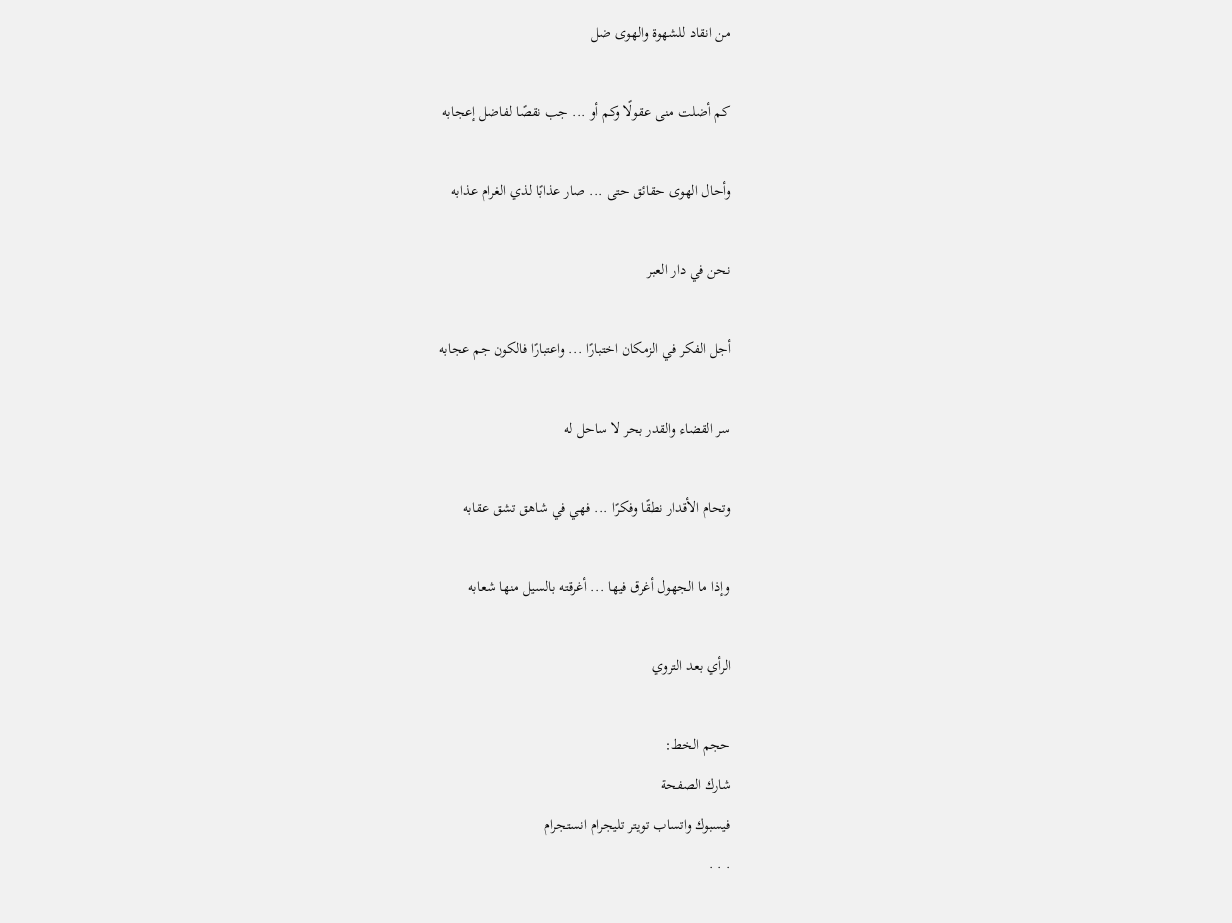من انقاد للشهوة والهوى ضل

كم أضلت منى عقولًا وكم أو ... جب نقصًا لفاضل إعجابه

وأحال الهوى حقائق حتى ... صار عذابًا لذي الغرام عذابه

نحن في دار العبر

أجل الفكر في الزمكان اختبارًا ... واعتبارًا فالكون جم عجابه

سر القضاء والقدر بحر لا ساحل له

وتحام الأقدار نطقًا وفكرًا ... فهي في شاهق تشق عقابه

وإذا ما الجهول أغرق فيها ... أغرقته بالسيل منها شعابه

الرأي بعد التروي

حجم الخط:
شارك الصفحة
فيسبوك واتساب تويتر تليجرام انستجرام
. . .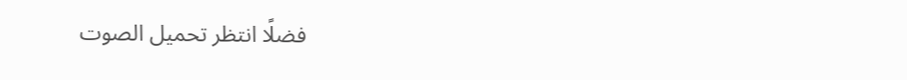فضلًا انتظر تحميل الصوت